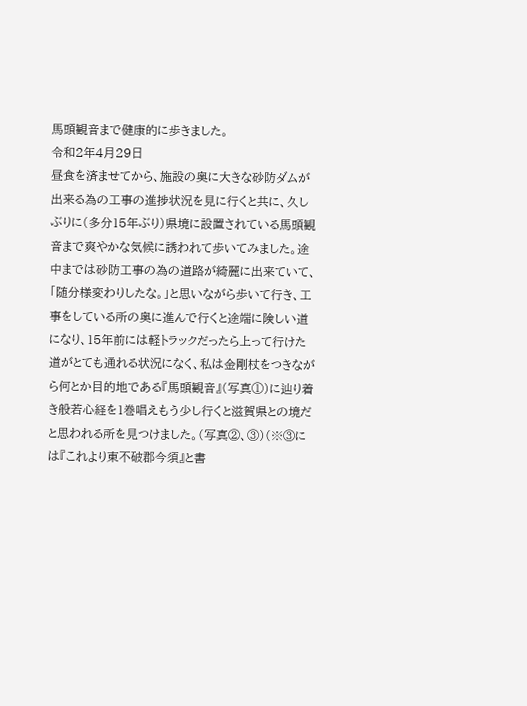馬頭観音まで健康的に歩きました。
令和2年4月29日
昼食を済ませてから、施設の奥に大きな砂防ダムが出来る為の工事の進捗状況を見に行くと共に、久しぶりに(多分15年ぶり)県境に設置されている馬頭観音まで爽やかな気候に誘われて歩いてみました。途中までは砂防工事の為の道路が綺麗に出来ていて、「随分様変わりしたな。」と思いながら歩いて行き、工事をしている所の奥に進んで行くと途端に険しい道になり、15年前には軽トラックだったら上って行けた道がとても通れる状況になく、私は金剛杖をつきながら何とか目的地である『馬頭観音』(写真①)に辿り着き般若心経を1巻唱えもう少し行くと滋賀県との境だと思われる所を見つけました。(写真②、③)(※③には『これより東不破郡今須』と書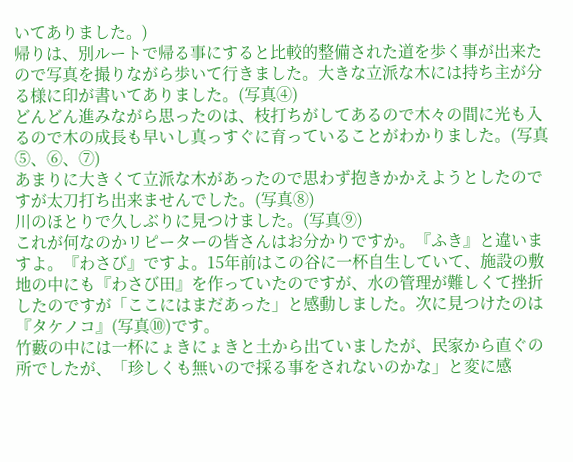いてありました。)
帰りは、別ルートで帰る事にすると比較的整備された道を歩く事が出来たので写真を撮りながら歩いて行きました。大きな立派な木には持ち主が分る様に印が書いてありました。(写真④)
どんどん進みながら思ったのは、枝打ちがしてあるので木々の間に光も入るので木の成長も早いし真っすぐに育っていることがわかりました。(写真⑤、⑥、⑦)
あまりに大きくて立派な木があったので思わず抱きかかえようとしたのですが太刀打ち出来ませんでした。(写真⑧)
川のほとりで久しぶりに見つけました。(写真⑨)
これが何なのかリピーターの皆さんはお分かりですか。『ふき』と違いますよ。『わさび』ですよ。15年前はこの谷に一杯自生していて、施設の敷地の中にも『わさび田』を作っていたのですが、水の管理が難しくて挫折したのですが「ここにはまだあった」と感動しました。次に見つけたのは『タケノコ』(写真⑩)です。
竹藪の中には一杯にょきにょきと土から出ていましたが、民家から直ぐの所でしたが、「珍しくも無いので採る事をされないのかな」と変に感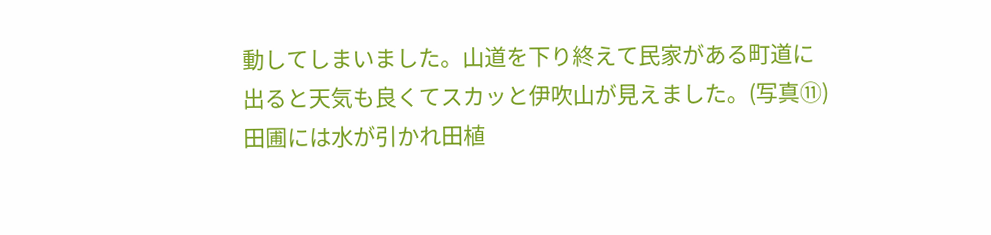動してしまいました。山道を下り終えて民家がある町道に出ると天気も良くてスカッと伊吹山が見えました。(写真⑪)
田圃には水が引かれ田植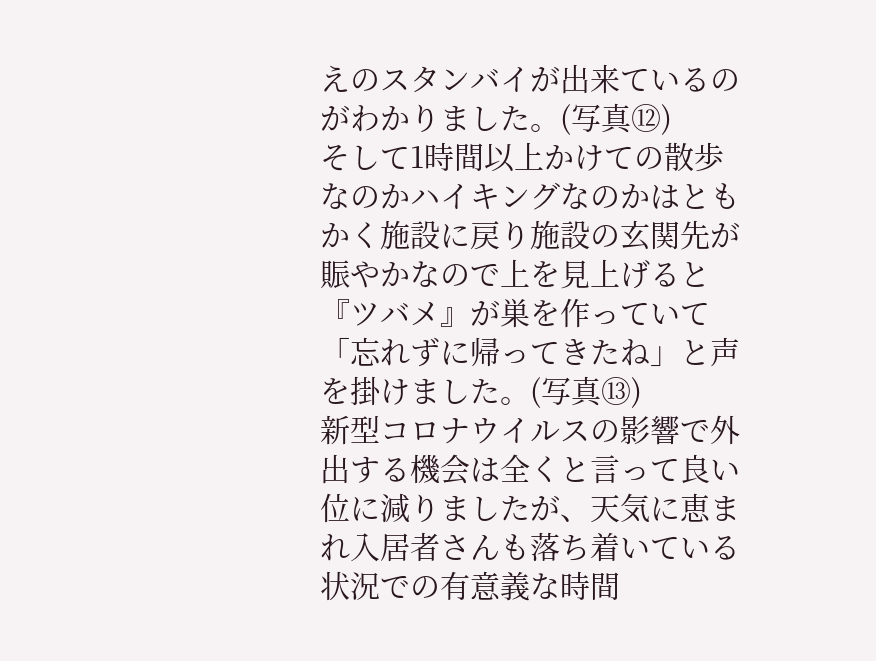えのスタンバイが出来ているのがわかりました。(写真⑫)
そして1時間以上かけての散歩なのかハイキングなのかはともかく施設に戻り施設の玄関先が賑やかなので上を見上げると『ツバメ』が巣を作っていて「忘れずに帰ってきたね」と声を掛けました。(写真⑬)
新型コロナウイルスの影響で外出する機会は全くと言って良い位に減りましたが、天気に恵まれ入居者さんも落ち着いている状況での有意義な時間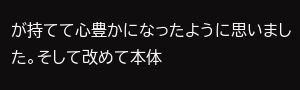が持てて心豊かになったように思いました。そして改めて本体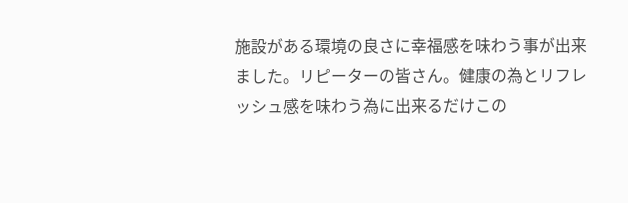施設がある環境の良さに幸福感を味わう事が出来ました。リピーターの皆さん。健康の為とリフレッシュ感を味わう為に出来るだけこの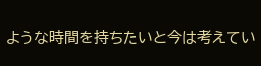ような時間を持ちたいと今は考えてい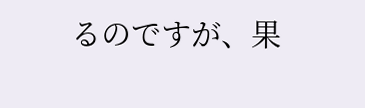るのですが、果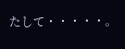たして・・・・・。